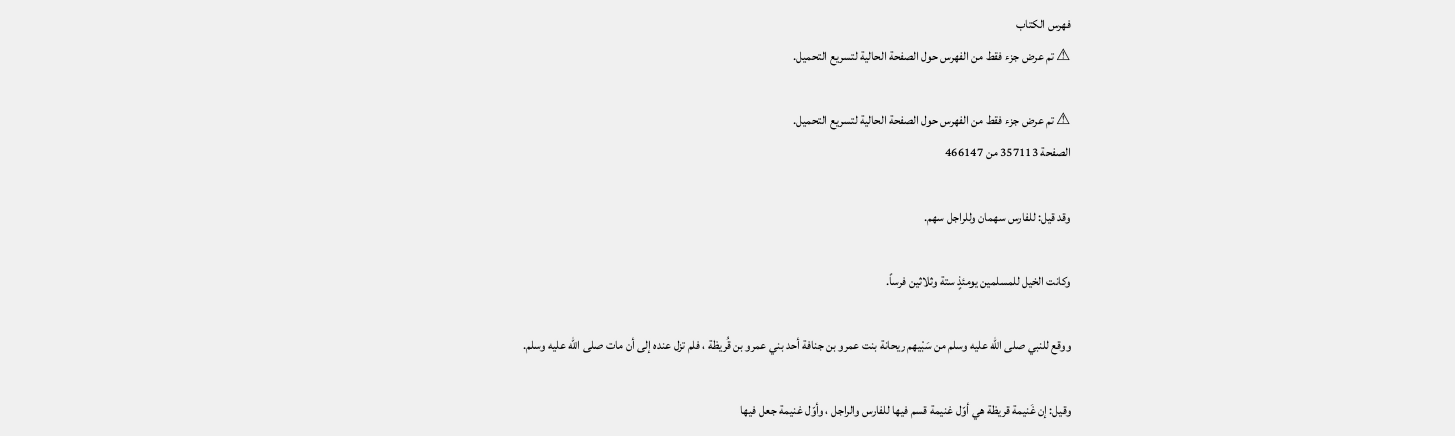فهرس الكتاب
⚠ تم عرض جزء فقط من الفهرس حول الصفحة الحالية لتسريع التحميل.

⚠ تم عرض جزء فقط من الفهرس حول الصفحة الحالية لتسريع التحميل.
الصفحة 357113 من 466147

وقد قيل: للفارس سهمان وللراجل سهم.

وكانت الخيل للمسلمين يومئذٍ ستة وثلاثين فرساً.

ووقع للنبي صلى الله عليه وسلم من سَبْيهم ريحانة بنت عمرو بن جنافة أحد بني عمرو بن قُريظة ، فلم تزل عنده إلى أن مات صلى الله عليه وسلم.

وقيل: إن غَنيمة قريظة هي أوّل غنيمة قسم فيها للفارس والراجل ، وأوّل غنيمة جعل فيها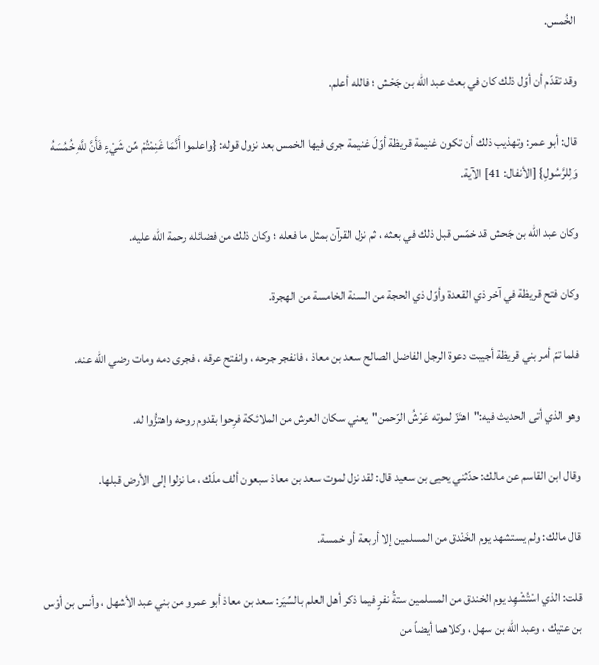الخُمس.

وقد تقدّم أن أوّل ذلك كان في بعث عبد الله بن جَحْش ؛ فالله أعلم.

قال: أبو عمر: وتهذيب ذلك أن تكون غنيمة قريظة أوّلَ غنيمة جرى فيها الخمس بعد نزول قوله: {واعلموا أَنَّمَا غَنِمْتُمْ مِّن شَيْءٍ فَأَنَّ للَّهِ خُمُسَهُ وَلِلرَّسُولِ} [الأنفال: 41] الآية.

وكان عبد الله بن جَحش قد خمّس قبل ذلك في بعثه ، ثم نزل القرآن بمثل ما فعله ؛ وكان ذلك من فضائله رحمة الله عليه.

وكان فتح قريظة في آخر ذي القعدة وأوّل ذي الحجة من السنة الخامسة من الهجرة.

فلما تمّ أمر بني قريظة أجيبت دعوة الرجل الفاضل الصالح سعد بن معاذ ، فانفجر جرحه ، وانفتح عرقه ، فجرى دمه ومات رضي الله عنه.

وهو الذي أتى الحديث فيه:"اهتَزّ لموته عَرْشُ الرّحمن"يعني سكان العرش من الملائكة فرِحوا بقدوم روحه واهتزُّوا له.

وقال ابن القاسم عن مالك: حدّثني يحيى بن سعيد قال: لقد نزل لموت سعد بن معاذ سبعون ألف ملَك ، ما نزلوا إلى الأرض قبلها.

قال مالك: ولم يستشهد يوم الخَنْدق من المسلمين إلا أربعة أو خمسة.

قلت: الذي اسْتُشْهِد يوم الخندق من المسلمين ستةُ نفرٍ فيما ذكر أهل العلم بالسِّيَر: سعد بن معاذ أبو عمرو من بني عبد الأشهل ، وأنس بن أوْس بن عتيك ، وعبد الله بن سهل ، وكلاهما أيضاً من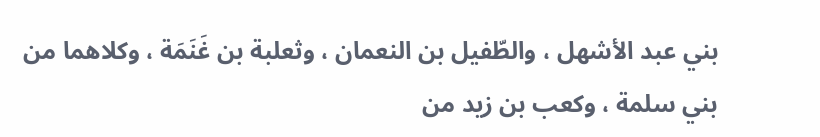بني عبد الأشهل ، والطّفيل بن النعمان ، وثعلبة بن غَنَمَة ، وكلاهما من بني سلمة ، وكعب بن زيد من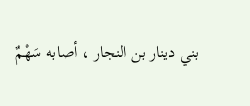بني دينار بن النجار ، أصابه سَهْمٌ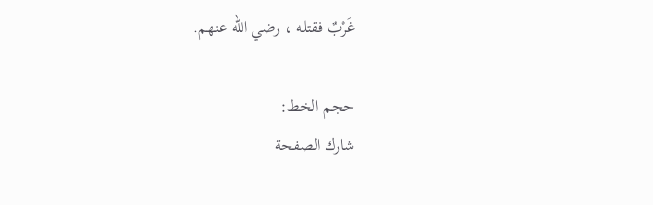غَرْبٌ فقتله ، رضي الله عنهم.

حجم الخط:
شارك الصفحة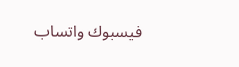فيسبوك واتساب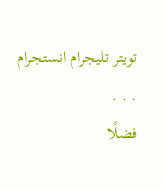تويتر تليجرام انستجرام
. . .
فضلًا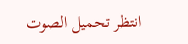انتظر تحميل الصوت